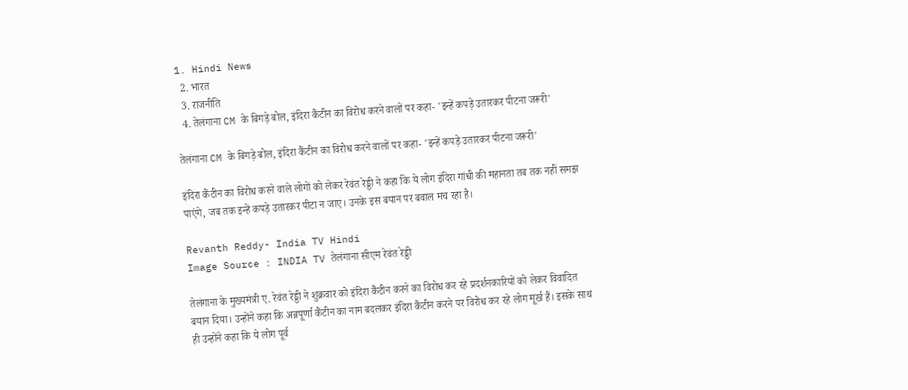1. Hindi News
  2. भारत
  3. राजनीति
  4. तेलंगाना CM के बिगड़े बोल, इंदिरा कैंटीन का विरोध करने वालों पर कहा- 'इन्हें कपड़े उतारकर पीटना जरूरी'

तेलंगाना CM के बिगड़े बोल, इंदिरा कैंटीन का विरोध करने वालों पर कहा- 'इन्हें कपड़े उतारकर पीटना जरूरी'

इंदिरा कैंटीन का विरोध करने वाले लोगों को लेकर रेवंत रेड्डी ने कहा कि ये लोग इंदिरा गांधी की महानता तब तक नहीं समझ पाएंगे, जब तक इन्हें कपड़े उतारकर पीटा न जाए। उनके इस बयान पर बवाल मच रहा है।

Revanth Reddy- India TV Hindi
Image Source : INDIA TV तेलंगाना सीएम रेवंत रेड्डी

तेलंगाना के मुख्यमंत्री ए. रेवंत रेड्डी ने शुक्रवार को इंदिरा कैंटीन करने का विरोध कर रहे प्रदर्शनकारियों को लेकर विवादित बयान दिया। उन्होंने कहा कि अन्नपूर्णा कैंटीन का नाम बदलकर इंदिरा कैंटीन करने पर विरोध कर रहे लोग मूर्ख हैं। इसके साथ ही उन्होंने कहा कि ये लोग पूर्व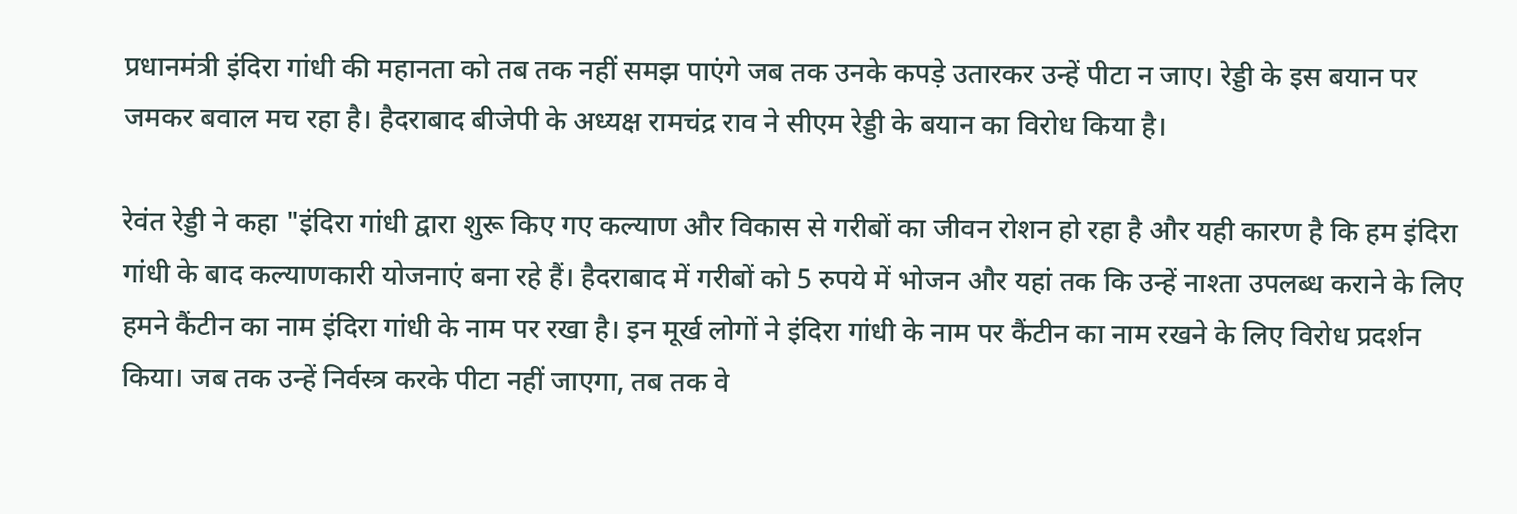प्रधानमंत्री इंदिरा गांधी की महानता को तब तक नहीं समझ पाएंगे जब तक उनके कपड़े उतारकर उन्हें पीटा न जाए। रेड्डी के इस बयान पर जमकर बवाल मच रहा है। हैदराबाद बीजेपी के अध्यक्ष रामचंद्र राव ने सीएम रेड्डी के बयान का विरोध किया है।

रेवंत रेड्डी ने कहा "इंदिरा गांधी द्वारा शुरू किए गए कल्याण और विकास से गरीबों का जीवन रोशन हो रहा है और यही कारण है कि हम इंदिरा गांधी के बाद कल्याणकारी योजनाएं बना रहे हैं। हैदराबाद में गरीबों को 5 रुपये में भोजन और यहां तक कि उन्हें नाश्ता उपलब्ध कराने के लिए हमने कैंटीन का नाम इंदिरा गांधी के नाम पर रखा है। इन मूर्ख लोगों ने इंदिरा गांधी के नाम पर कैंटीन का नाम रखने के लिए विरोध प्रदर्शन किया। जब तक उन्हें निर्वस्त्र करके पीटा नहीं जाएगा, तब तक वे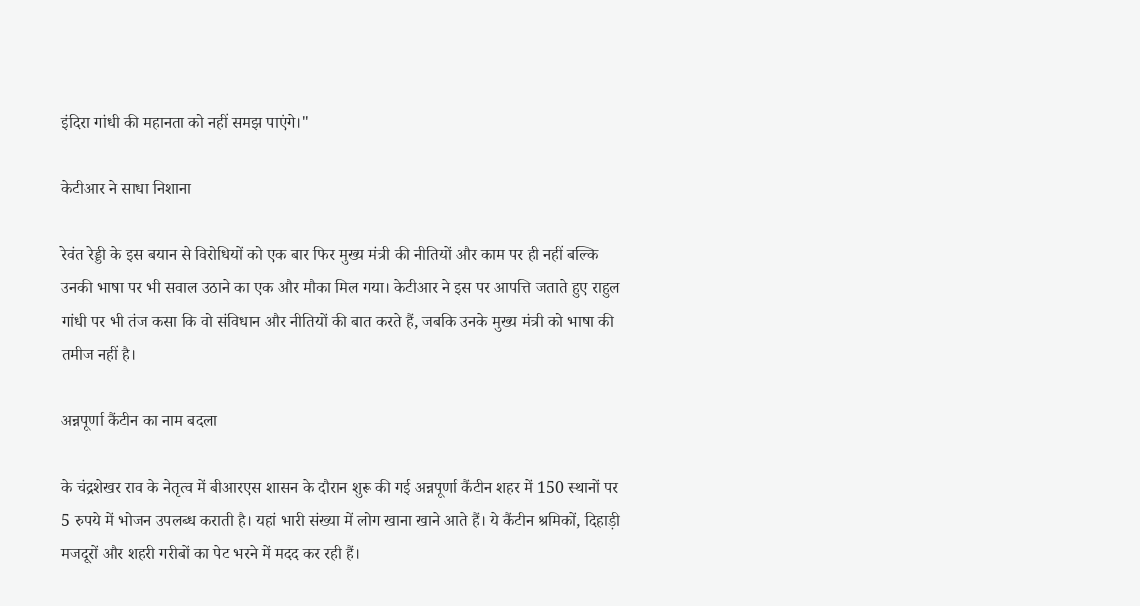इंदिरा गांधी की महानता को नहीं समझ पाएंगे।"

केटीआर ने साधा निशाना

रेवंत रेड्डी के इस बयान से विरोधियों को एक बार फिर मुख्य मंत्री की नीतियों और काम पर ही नहीं बल्कि उनकी भाषा पर भी सवाल उठाने का एक और मौका मिल गया। केटीआर ने इस पर आपत्ति जताते हुए राहुल गांधी पर भी तंज कसा कि वो संविधान और नीतियों की बात करते हैं, जबकि उनके मुख्य मंत्री को भाषा की तमीज नहीं है।

अन्नपूर्णा कैंटीन का नाम बदला

के चंद्रशेखर राव के नेतृत्व में बीआरएस शासन के दौरान शुरू की गई अन्नपूर्णा कैंटीन शहर में 150 स्थानों पर 5 रुपये में भोजन उपलब्ध कराती है। यहां भारी संख्या में लोग खाना खाने आते हैं। ये कैंटीन श्रमिकों, दिहाड़ी मजदूरों और शहरी गरीबों का पेट भरने में मदद कर रही हैं।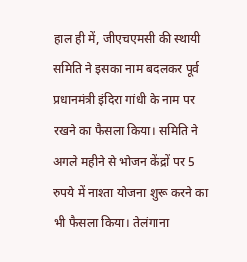हाल ही में, जीएचएमसी की स्थायी समिति ने इसका नाम बदलकर पूर्व प्रधानमंत्री इंदिरा गांधी के नाम पर रखने का फैसला किया। समिति ने अगले महीने से भोजन केंद्रों पर 5 रुपये में नाश्ता योजना शुरू करने का भी फैसला किया। तेलंगाना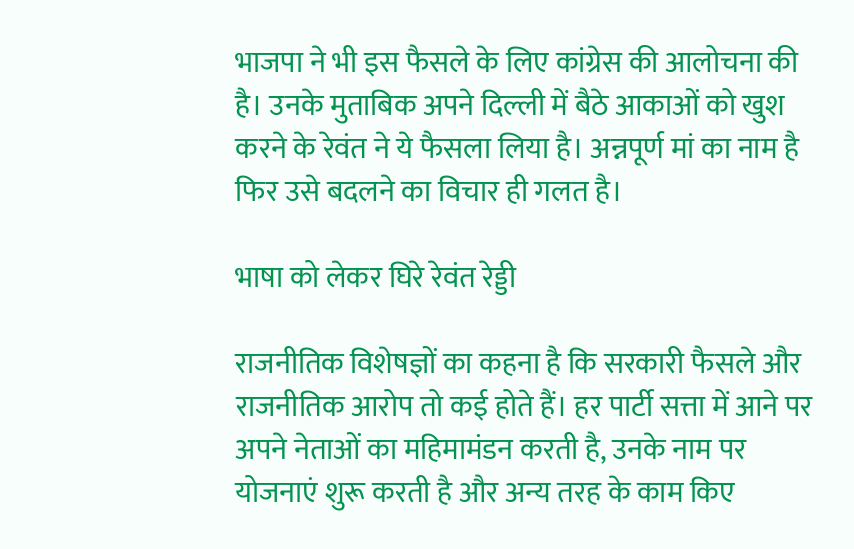भाजपा ने भी इस फैसले के लिए कांग्रेस की आलोचना की है। उनके मुताबिक अपने दिल्ली में बैठे आकाओं को खुश करने के रेवंत ने ये फैसला लिया है। अन्नपूर्ण मां का नाम है फिर उसे बदलने का विचार ही गलत है।

भाषा को लेकर घिरे रेवंत रेड्डी

राजनीतिक विशेषज्ञों का कहना है कि सरकारी फैसले और राजनीतिक आरोप तो कई होते हैं। हर पार्टी सत्ता में आने पर अपने नेताओं का महिमामंडन करती है, उनके नाम पर योजनाएं शुरू करती है और अन्य तरह के काम किए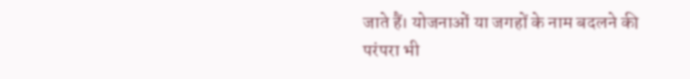जाते हैं। योजनाओं या जगहों के नाम बदलने की परंपरा भी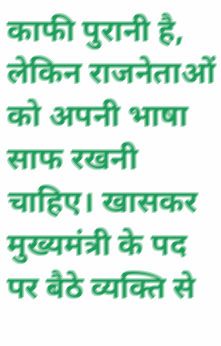काफी पुरानी है, लेकिन राजनेताओं को अपनी भाषा साफ रखनी चाहिए। खासकर मुख्यमंत्री के पद पर बैठे व्यक्ति से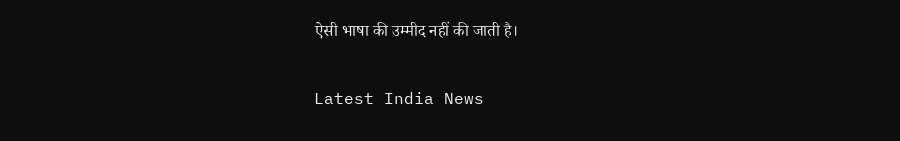ऐसी भाषा की उम्मीद नहीं की जाती है।

Latest India News